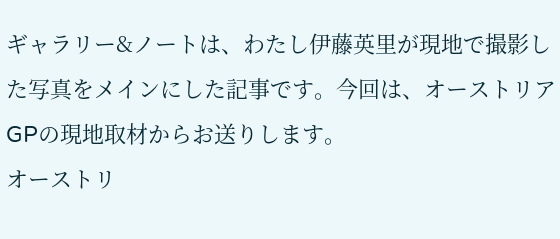ギャラリー&ノートは、わたし伊藤英里が現地で撮影した写真をメインにした記事です。今回は、オーストリアGPの現地取材からお送りします。
オーストリ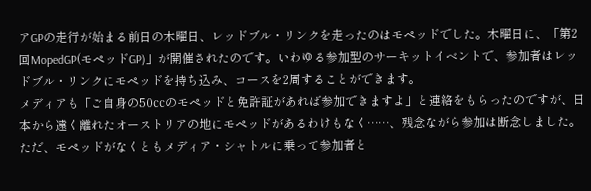アGPの走行が始まる前日の木曜日、レッドブル・リンクを走ったのはモペッドでした。木曜日に、「第2回MopedGP(モペッドGP)」が開催されたのです。いわゆる参加型のサーキットイベントで、参加者はレッドブル・リンクにモペッドを持ち込み、コースを2周することができます。
メディアも「ご自身の50㏄のモペッドと免許証があれば参加できますよ」と連絡をもらったのですが、日本から遠く離れたオーストリアの地にモペッドがあるわけもなく……、残念ながら参加は断念しました。ただ、モペッドがなくともメディア・シャトルに乗って参加者と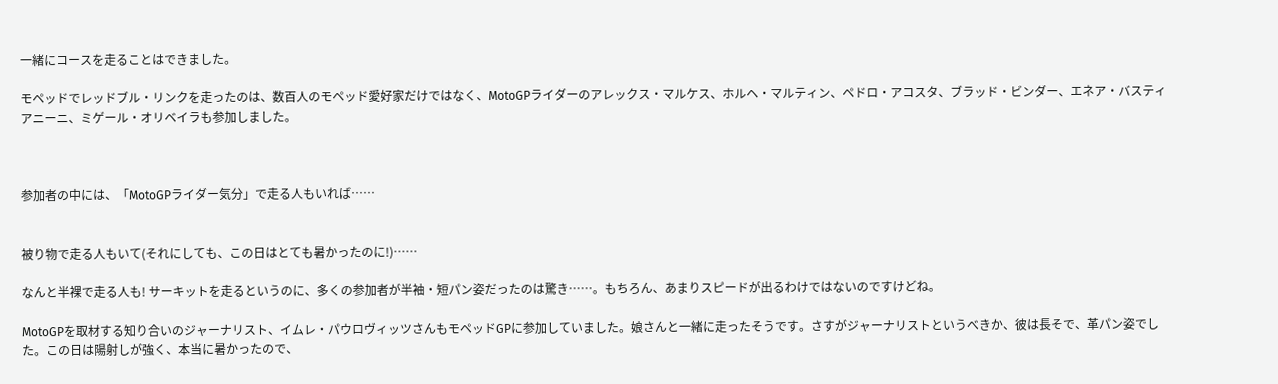一緒にコースを走ることはできました。

モペッドでレッドブル・リンクを走ったのは、数百人のモペッド愛好家だけではなく、MotoGPライダーのアレックス・マルケス、ホルヘ・マルティン、ペドロ・アコスタ、ブラッド・ビンダー、エネア・バスティアニーニ、ミゲール・オリベイラも参加しました。



参加者の中には、「MotoGPライダー気分」で走る人もいれば……


被り物で走る人もいて(それにしても、この日はとても暑かったのに!)……

なんと半裸で走る人も! サーキットを走るというのに、多くの参加者が半袖・短パン姿だったのは驚き……。もちろん、あまりスピードが出るわけではないのですけどね。

MotoGPを取材する知り合いのジャーナリスト、イムレ・パウロヴィッツさんもモペッドGPに参加していました。娘さんと一緒に走ったそうです。さすがジャーナリストというべきか、彼は長そで、革パン姿でした。この日は陽射しが強く、本当に暑かったので、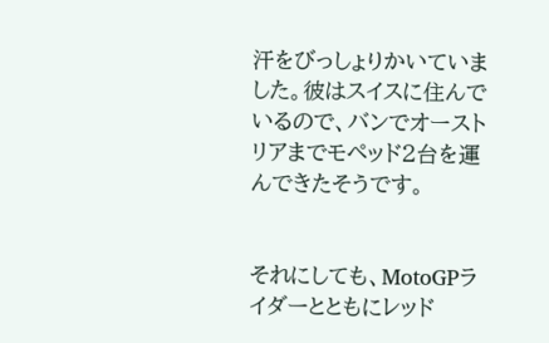汗をびっしょりかいていました。彼はスイスに住んでいるので、バンでオーストリアまでモペッド2台を運んできたそうです。


それにしても、MotoGPライダーとともにレッド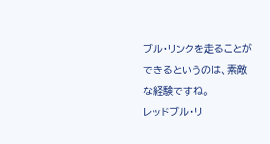ブル・リンクを走ることができるというのは、素敵な経験ですね。
レッドブル・リ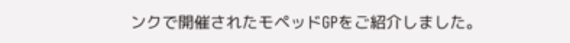ンクで開催されたモペッドGPをご紹介しました。